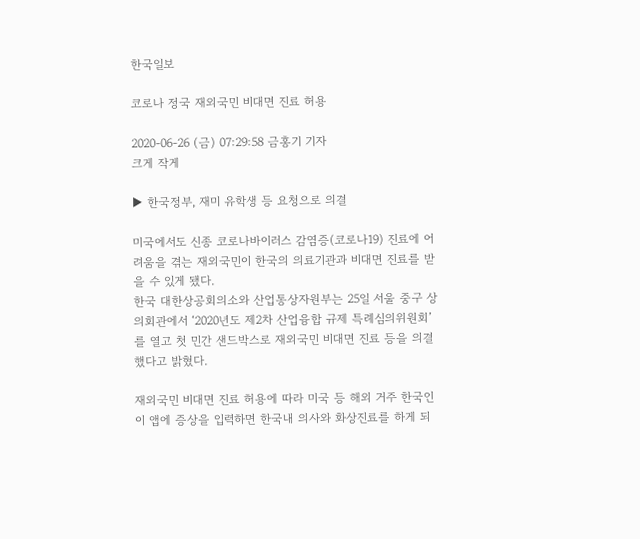한국일보

코로나 정국 재외국민 비대면 진료 허용

2020-06-26 (금) 07:29:58 금홍기 기자
크게 작게

▶ 한국정부, 재미 유학생 등 요청으로 의결

미국에서도 신종 코로나바이러스 감염증(코로나19) 진료에 어려움을 겪는 재외국민이 한국의 의료기관과 비대면 진료를 받을 수 있게 됐다.
한국 대한상공회의소와 산업통상자원부는 25일 서울 중구 상의회관에서 ‘2020년도 제2차 산업융합 규제 특례심의위원회’를 열고 첫 민간 샌드박스로 재외국민 비대면 진료 등을 의결했다고 밝혔다.

재외국민 비대면 진료 허용에 따라 미국 등 해외 거주 한국인이 앱에 증상을 입력하면 한국내 의사와 화상진료를 하게 되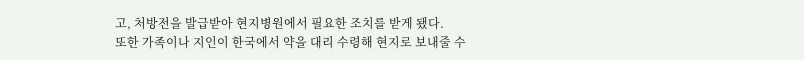고, 처방전을 발급받아 현지병원에서 필요한 조치를 받게 됐다.
또한 가족이나 지인이 한국에서 약을 대리 수령해 현지로 보내줄 수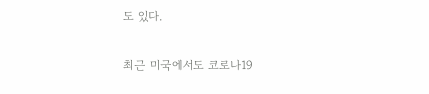도 있다.

최근 미국에서도 코로나19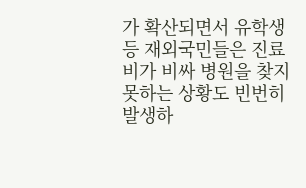가 확산되면서 유학생 등 재외국민들은 진료비가 비싸 병원을 찾지 못하는 상황도 빈번히 발생하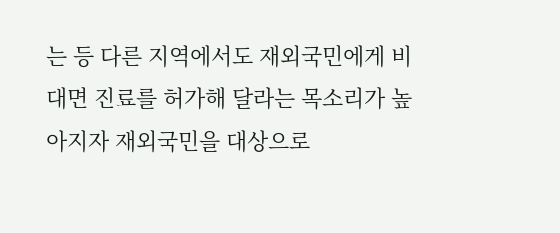는 등 다른 지역에서도 재외국민에게 비대면 진료를 허가해 달라는 목소리가 높아지자 재외국민을 대상으로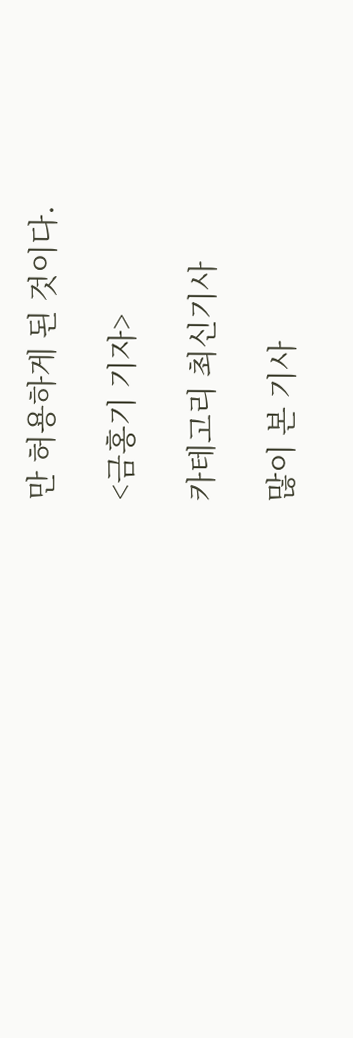만 허용하게 된 것이다.

<금홍기 기자>

카테고리 최신기사

많이 본 기사